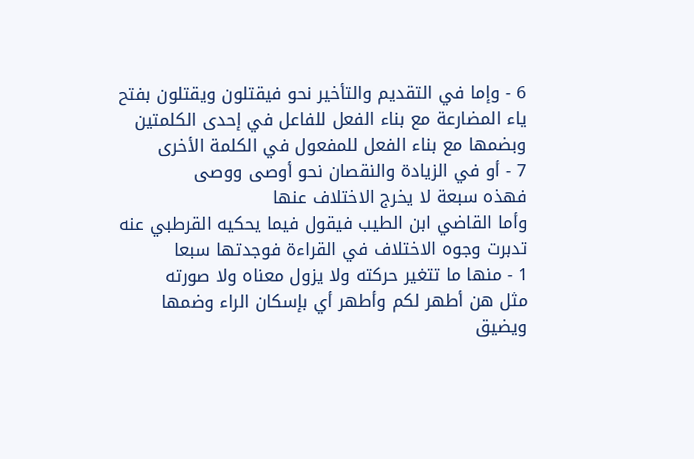6 - وإما في التقديم والتأخير نحو فيقتلون ويقتلون بفتح ياء المضارعة مع بناء الفعل للفاعل في إحدى الكلمتين وبضمها مع بناء الفعل للمفعول في الكلمة الأخرى
7 - أو في الزيادة والنقصان نحو أوصى ووصى
فهذه سبعة لا يخرج الاختلاف عنها
وأما القاضي ابن الطيب فيقول فيما يحكيه القرطبي عنه
تدبرت وجوه الاختلاف في القراءة فوجدتها سبعا
1 - منها ما تتغير حركته ولا يزول معناه ولا صورته
مثل هن أطهر لكم وأطهر أي بإسكان الراء وضمها ويضيق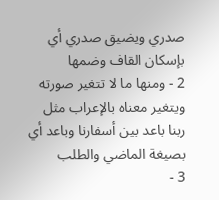صدري ويضيق صدري أي بإسكان القاف وضمها
2 - ومنها ما لا تتغير صورته ويتغير معناه بالإعراب مثل ربنا باعد بين أسفارنا وباعد أي بصيغة الماضي والطلب
3 -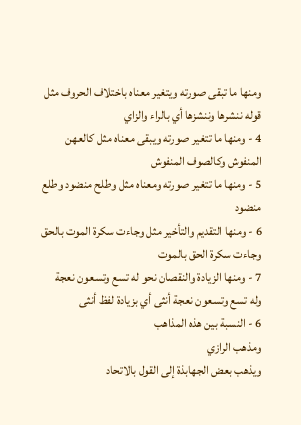ومنها ما تبقى صورته ويتغير معناه باختلاف الحروف مثل قوله ننشرها وننشزها أي بالراء والزاي
4 - ومنها ما تتغير صورته ويبقى معناه مثل كالعهن المنفوش وكالصوف المنفوش
5 - ومنها ما تتغير صورته ومعناه مثل وطلح منضود وطلع منضود
6 - ومنها التقديم والتأخير مثل وجاءت سكرة الموت بالحق وجاءت سكرة الحق بالموت
7 - ومنها الزيادة والنقصان نحو له تسع وتسعون نعجة
وله تسع وتسعون نعجة أنثى أي بزيادة لفظ أنثى
6 - النسبة بين هذه المذاهب
ومذهب الرازي
ويذهب بعض الجهابذة إلى القول بالاتحاد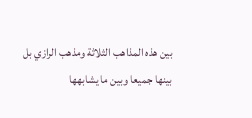بين هذه المذاهب الثلاثة ومذهب الرازي بل بينها جميعا وبين ما يشابهها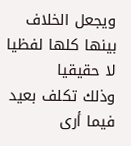ويجعل الخلاف بينها كلها لفظيا لا حقيقيا
وذلك تكلف بعيد فيما أرى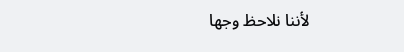لأننا نلاحظ وجها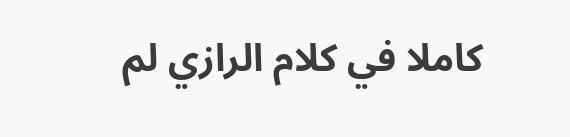كاملا في كلام الرازي لم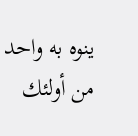ينوه به واحد من أولئك